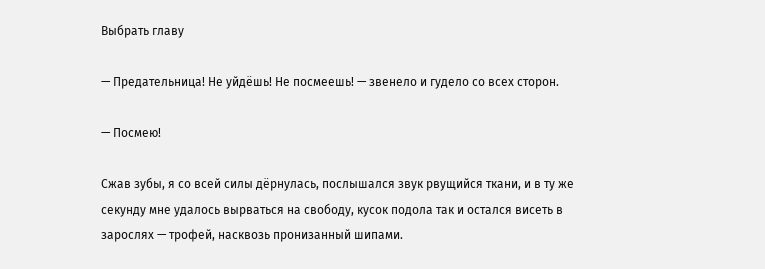Выбрать главу

— Предательница! Не уйдёшь! Не посмеешь! — звенело и гудело со всех сторон.

— Посмею!

Сжав зубы, я со всей силы дёрнулась, послышался звук рвущийся ткани, и в ту же секунду мне удалось вырваться на свободу, кусок подола так и остался висеть в зарослях — трофей, насквозь пронизанный шипами.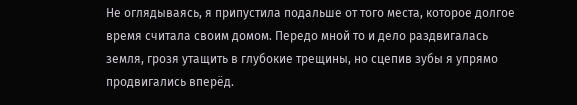Не оглядываясь, я припустила подальше от того места, которое долгое время считала своим домом. Передо мной то и дело раздвигалась земля, грозя утащить в глубокие трещины, но сцепив зубы я упрямо продвигались вперёд.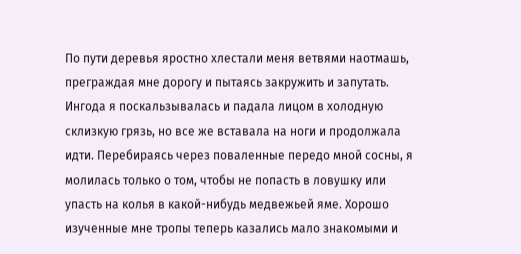По пути деревья яростно хлестали меня ветвями наотмашь, преграждая мне дорогу и пытаясь закружить и запутать. Ингода я поскальзывалась и падала лицом в холодную склизкую грязь, но все же вставала на ноги и продолжала идти. Перебираясь через поваленные передо мной сосны, я молилась только о том, чтобы не попасть в ловушку или упасть на колья в какой-нибудь медвежьей яме. Хорошо изученные мне тропы теперь казались мало знакомыми и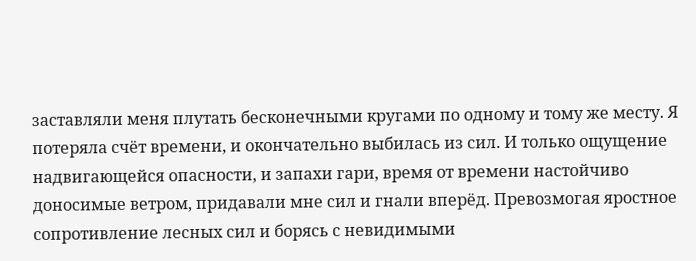заставляли меня плутать бесконечными кругами по одному и тому же месту. Я потеряла счёт времени, и окончательно выбилась из сил. И только ощущение надвигающейся опасности, и запахи гари, время от времени настойчиво доносимые ветром, придавали мне сил и гнали вперёд. Превозмогая яростное сопротивление лесных сил и борясь с невидимыми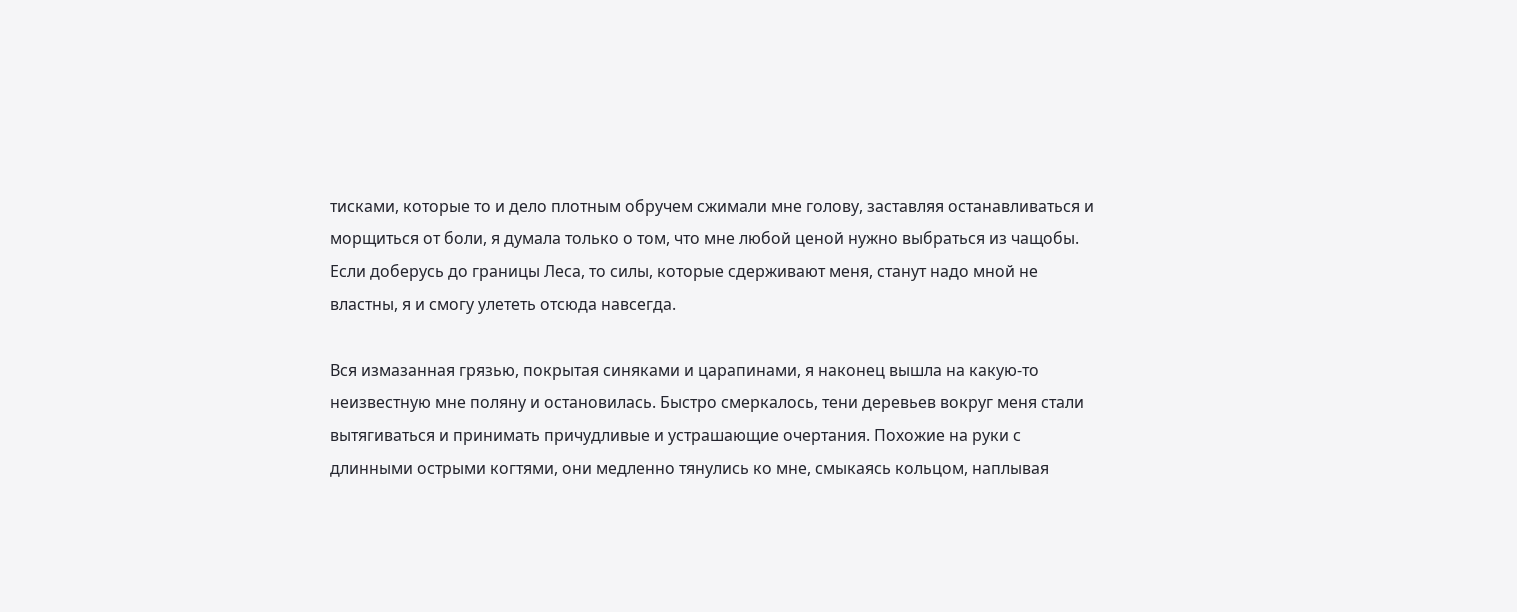тисками, которые то и дело плотным обручем сжимали мне голову, заставляя останавливаться и морщиться от боли, я думала только о том, что мне любой ценой нужно выбраться из чащобы. Если доберусь до границы Леса, то силы, которые сдерживают меня, станут надо мной не властны, я и смогу улететь отсюда навсегда.

Вся измазанная грязью, покрытая синяками и царапинами, я наконец вышла на какую-то неизвестную мне поляну и остановилась. Быстро смеркалось, тени деревьев вокруг меня стали вытягиваться и принимать причудливые и устрашающие очертания. Похожие на руки с длинными острыми когтями, они медленно тянулись ко мне, смыкаясь кольцом, наплывая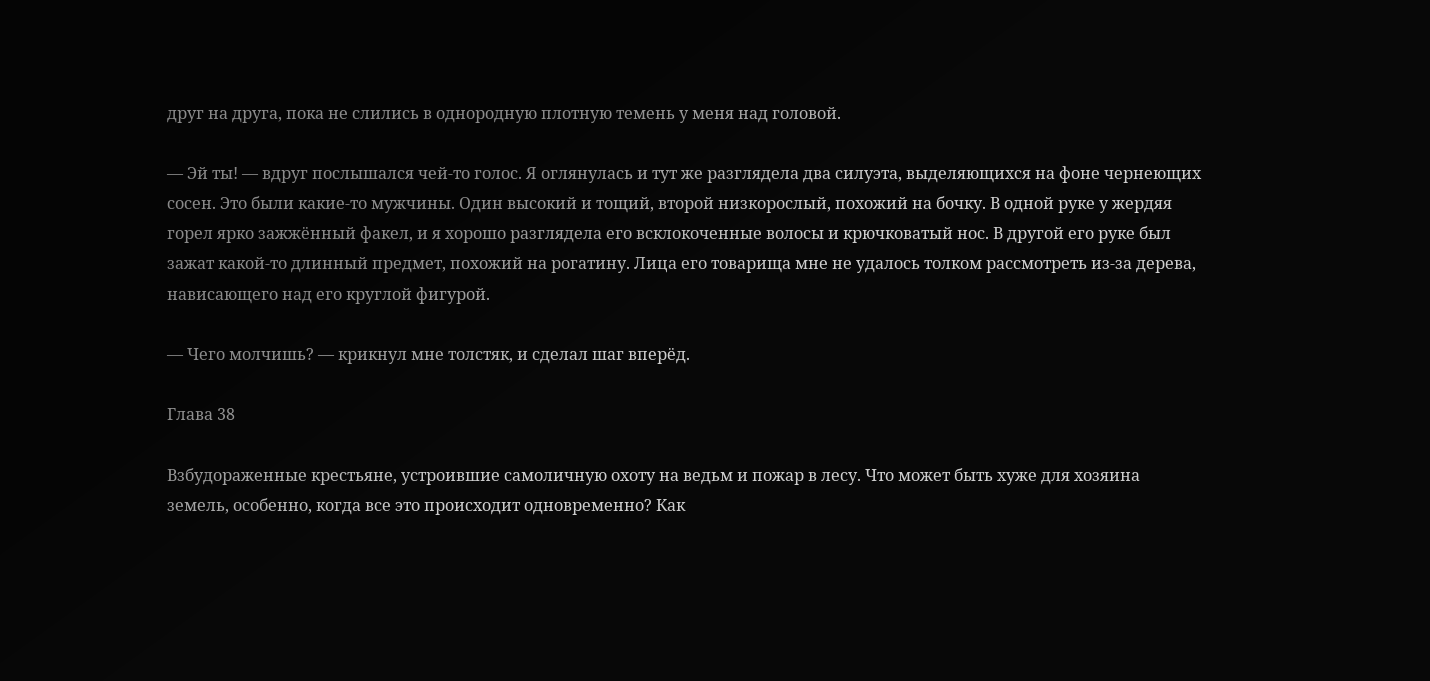друг на друга, пока не слились в однородную плотную темень у меня над головой.

— Эй ты! — вдруг послышался чей-то голос. Я оглянулась и тут же разглядела два силуэта, выделяющихся на фоне чернеющих сосен. Это были какие-то мужчины. Один высокий и тощий, второй низкорослый, похожий на бочку. В одной руке у жердяя горел ярко зажжённый факел, и я хорошо разглядела его всклокоченные волосы и крючковатый нос. В другой его руке был зажат какой-то длинный предмет, похожий на рогатину. Лица его товарища мне не удалось толком рассмотреть из-за дерева, нависающего над его круглой фигурой.

— Чего молчишь? — крикнул мне толстяк, и сделал шаг вперёд.

Глава 38

Взбудораженные крестьяне, устроившие самоличную охоту на ведьм и пожар в лесу. Что может быть хуже для хозяина земель, особенно, когда все это происходит одновременно? Как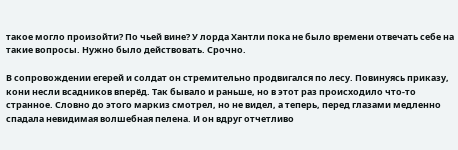такое могло произойти? По чьей вине? У лорда Хантли пока не было времени отвечать себе на такие вопросы. Нужно было действовать. Срочно.

В сопровождении егерей и солдат он стремительно продвигался по лесу. Повинуясь приказу, кони несли всадников вперёд. Так бывало и раньше, но в этот раз происходило что-то странное. Словно до этого маркиз смотрел, но не видел, а теперь, перед глазами медленно спадала невидимая волшебная пелена. И он вдруг отчетливо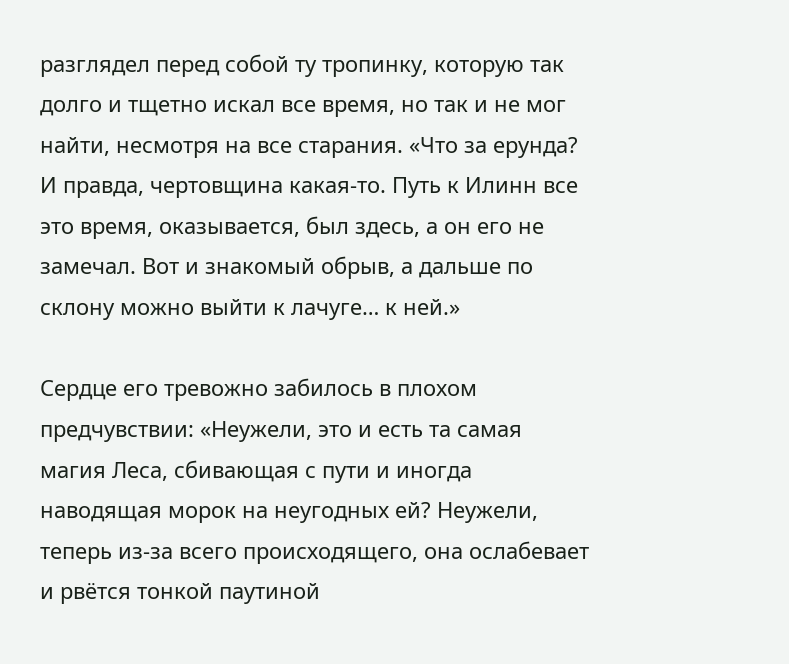разглядел перед собой ту тропинку, которую так долго и тщетно искал все время, но так и не мог найти, несмотря на все старания. «Что за ерунда? И правда, чертовщина какая-то. Путь к Илинн все это время, оказывается, был здесь, а он его не замечал. Вот и знакомый обрыв, а дальше по склону можно выйти к лачуге… к ней.»

Сердце его тревожно забилось в плохом предчувствии: «Неужели, это и есть та самая магия Леса, сбивающая с пути и иногда наводящая морок на неугодных ей? Неужели, теперь из-за всего происходящего, она ослабевает и рвётся тонкой паутиной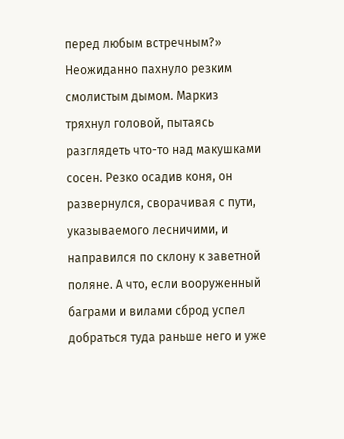перед любым встречным?» Неожиданно пахнуло резким смолистым дымом. Маркиз тряхнул головой, пытаясь разглядеть что-то над макушками сосен. Резко осадив коня, он развернулся, сворачивая с пути, указываемого лесничими, и направился по склону к заветной поляне. А что, если вооруженный баграми и вилами сброд успел добраться туда раньше него и уже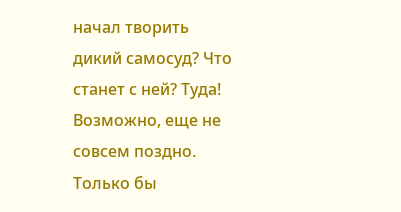начал творить дикий самосуд? Что станет с ней? Туда! Возможно, еще не совсем поздно. Только бы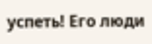успеть! Его люди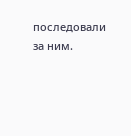последовали за ним.